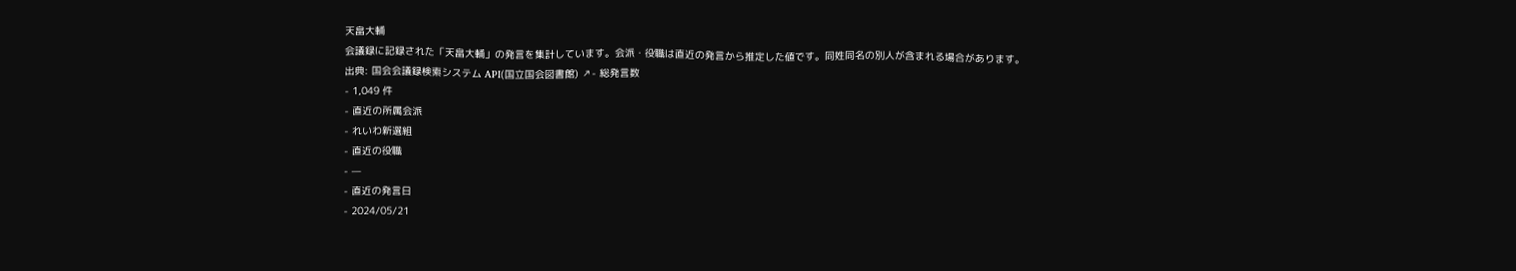天畠大輔
会議録に記録された「天畠大輔」の発言を集計しています。会派・役職は直近の発言から推定した値です。同姓同名の別人が含まれる場合があります。
出典: 国会会議録検索システム API(国立国会図書館) ↗- 総発言数
- 1,049 件
- 直近の所属会派
- れいわ新選組
- 直近の役職
- —
- 直近の発言日
- 2024/05/21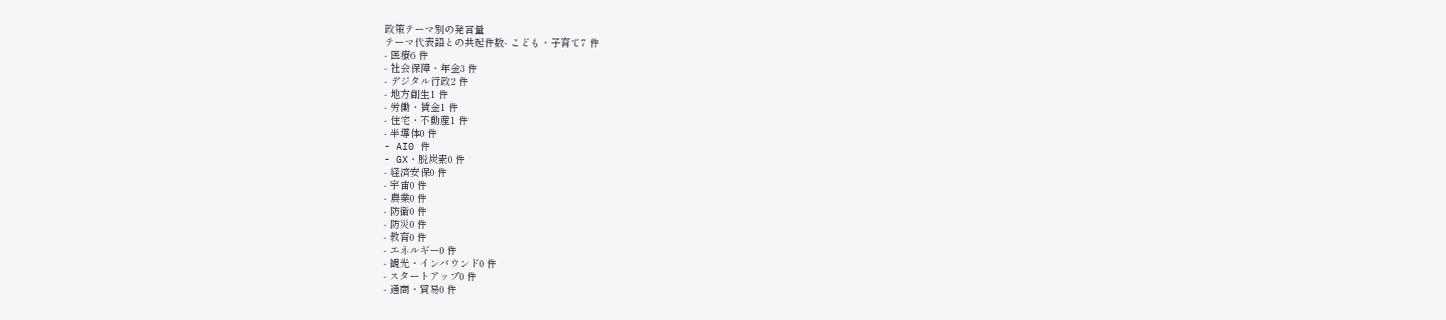政策テーマ別の発言量
テーマ代表語との共起件数- こども・子育て7 件
- 医療6 件
- 社会保障・年金3 件
- デジタル行政2 件
- 地方創生1 件
- 労働・賃金1 件
- 住宅・不動産1 件
- 半導体0 件
- AI0 件
- GX・脱炭素0 件
- 経済安保0 件
- 宇宙0 件
- 農業0 件
- 防衛0 件
- 防災0 件
- 教育0 件
- エネルギー0 件
- 観光・インバウンド0 件
- スタートアップ0 件
- 通商・貿易0 件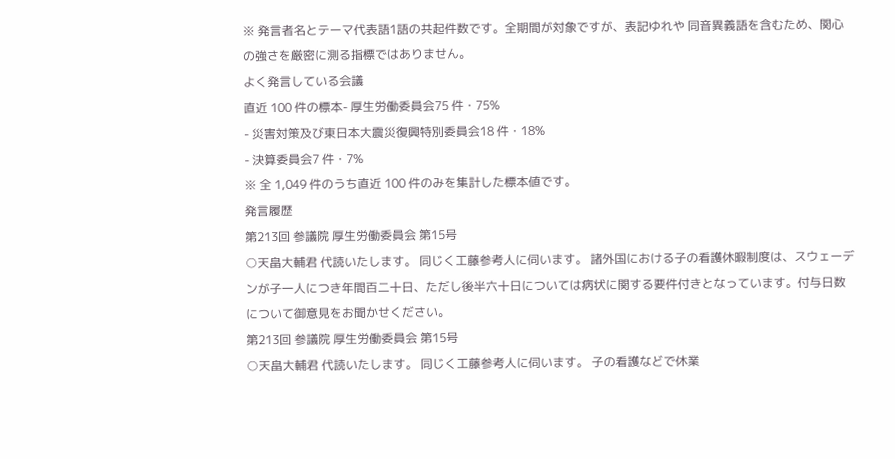※ 発言者名とテーマ代表語1語の共起件数です。全期間が対象ですが、表記ゆれや 同音異義語を含むため、関心の強さを厳密に測る指標ではありません。
よく発言している会議
直近 100 件の標本- 厚生労働委員会75 件・75%
- 災害対策及び東日本大震災復興特別委員会18 件・18%
- 決算委員会7 件・7%
※ 全 1,049 件のうち直近 100 件のみを集計した標本値です。
発言履歴
第213回 参議院 厚生労働委員会 第15号
○天畠大輔君 代読いたします。 同じく工藤参考人に伺います。 諸外国における子の看護休暇制度は、スウェーデンが子一人につき年間百二十日、ただし後半六十日については病状に関する要件付きとなっています。付与日数について御意見をお聞かせください。
第213回 参議院 厚生労働委員会 第15号
○天畠大輔君 代読いたします。 同じく工藤参考人に伺います。 子の看護などで休業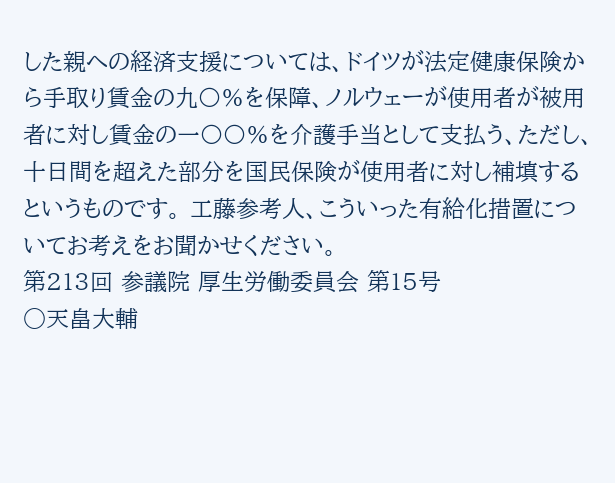した親への経済支援については、ドイツが法定健康保険から手取り賃金の九〇%を保障、ノルウェーが使用者が被用者に対し賃金の一〇〇%を介護手当として支払う、ただし、十日間を超えた部分を国民保険が使用者に対し補填するというものです。 工藤参考人、こういった有給化措置についてお考えをお聞かせください。
第213回 参議院 厚生労働委員会 第15号
○天畠大輔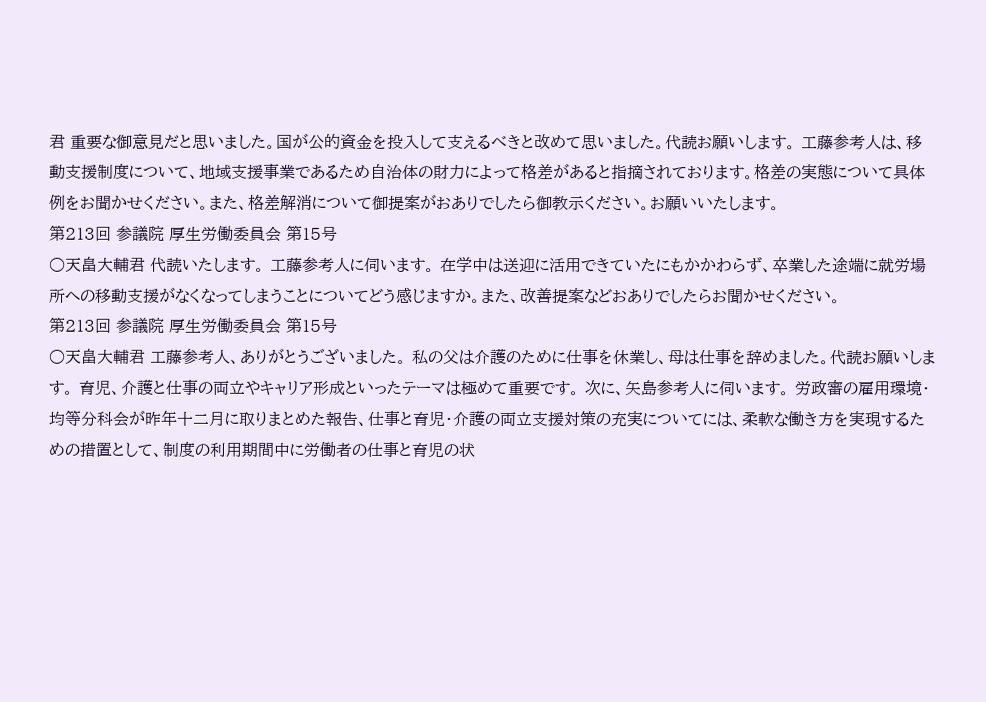君 重要な御意見だと思いました。国が公的資金を投入して支えるべきと改めて思いました。代読お願いします。 工藤参考人は、移動支援制度について、地域支援事業であるため自治体の財力によって格差があると指摘されております。格差の実態について具体例をお聞かせください。また、格差解消について御提案がおありでしたら御教示ください。お願いいたします。
第213回 参議院 厚生労働委員会 第15号
○天畠大輔君 代読いたします。 工藤参考人に伺います。 在学中は送迎に活用できていたにもかかわらず、卒業した途端に就労場所への移動支援がなくなってしまうことについてどう感じますか。また、改善提案などおありでしたらお聞かせください。
第213回 参議院 厚生労働委員会 第15号
○天畠大輔君 工藤参考人、ありがとうございました。 私の父は介護のために仕事を休業し、母は仕事を辞めました。代読お願いします。 育児、介護と仕事の両立やキャリア形成といったテーマは極めて重要です。 次に、矢島参考人に伺います。 労政審の雇用環境・均等分科会が昨年十二月に取りまとめた報告、仕事と育児・介護の両立支援対策の充実についてには、柔軟な働き方を実現するための措置として、制度の利用期間中に労働者の仕事と育児の状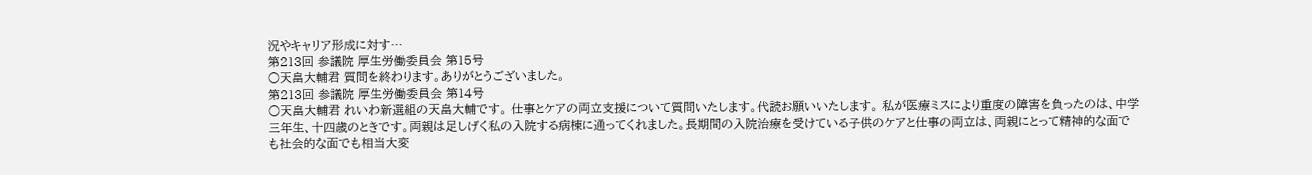況やキャリア形成に対す…
第213回 参議院 厚生労働委員会 第15号
○天畠大輔君 質問を終わります。ありがとうございました。
第213回 参議院 厚生労働委員会 第14号
○天畠大輔君 れいわ新選組の天畠大輔です。 仕事とケアの両立支援について質問いたします。代読お願いいたします。 私が医療ミスにより重度の障害を負ったのは、中学三年生、十四歳のときです。両親は足しげく私の入院する病棟に通ってくれました。長期間の入院治療を受けている子供のケアと仕事の両立は、両親にとって精神的な面でも社会的な面でも相当大変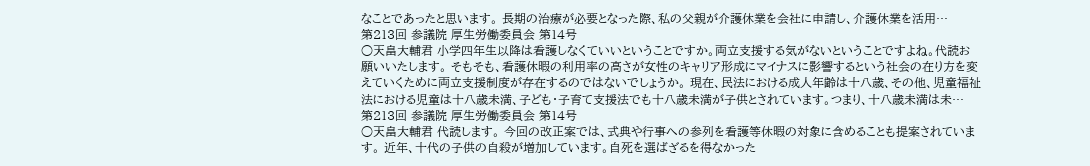なことであったと思います。 長期の治療が必要となった際、私の父親が介護休業を会社に申請し、介護休業を活用…
第213回 参議院 厚生労働委員会 第14号
○天畠大輔君 小学四年生以降は看護しなくていいということですか。両立支援する気がないということですよね。代読お願いいたします。 そもそも、看護休暇の利用率の高さが女性のキャリア形成にマイナスに影響するという社会の在り方を変えていくために両立支援制度が存在するのではないでしょうか。 現在、民法における成人年齢は十八歳、その他、児童福祉法における児童は十八歳未満、子ども・子育て支援法でも十八歳未満が子供とされています。つまり、十八歳未満は未…
第213回 参議院 厚生労働委員会 第14号
○天畠大輔君 代読します。 今回の改正案では、式典や行事への参列を看護等休暇の対象に含めることも提案されています。 近年、十代の子供の自殺が増加しています。自死を選ばざるを得なかった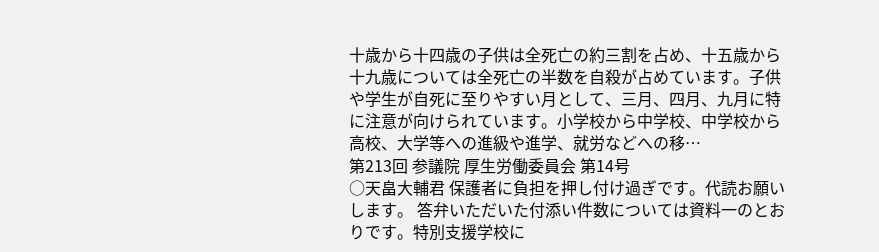十歳から十四歳の子供は全死亡の約三割を占め、十五歳から十九歳については全死亡の半数を自殺が占めています。子供や学生が自死に至りやすい月として、三月、四月、九月に特に注意が向けられています。小学校から中学校、中学校から高校、大学等への進級や進学、就労などへの移…
第213回 参議院 厚生労働委員会 第14号
○天畠大輔君 保護者に負担を押し付け過ぎです。代読お願いします。 答弁いただいた付添い件数については資料一のとおりです。特別支援学校に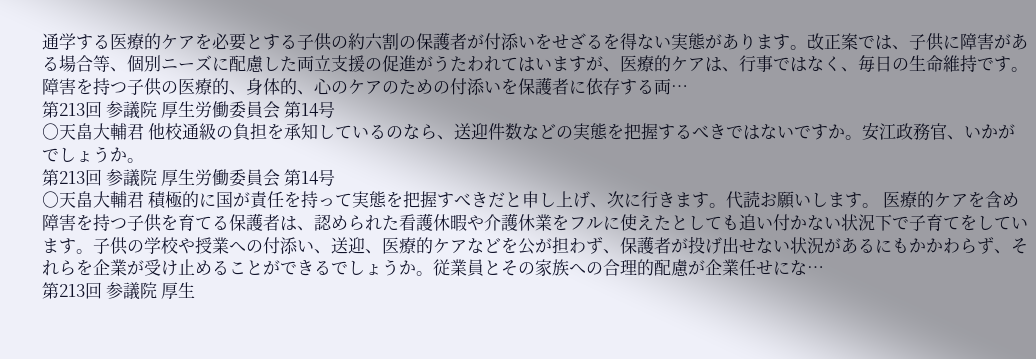通学する医療的ケアを必要とする子供の約六割の保護者が付添いをせざるを得ない実態があります。改正案では、子供に障害がある場合等、個別ニーズに配慮した両立支援の促進がうたわれてはいますが、医療的ケアは、行事ではなく、毎日の生命維持です。障害を持つ子供の医療的、身体的、心のケアのための付添いを保護者に依存する両…
第213回 参議院 厚生労働委員会 第14号
○天畠大輔君 他校通級の負担を承知しているのなら、送迎件数などの実態を把握するべきではないですか。安江政務官、いかがでしょうか。
第213回 参議院 厚生労働委員会 第14号
○天畠大輔君 積極的に国が責任を持って実態を把握すべきだと申し上げ、次に行きます。代読お願いします。 医療的ケアを含め障害を持つ子供を育てる保護者は、認められた看護休暇や介護休業をフルに使えたとしても追い付かない状況下で子育てをしています。子供の学校や授業への付添い、送迎、医療的ケアなどを公が担わず、保護者が投げ出せない状況があるにもかかわらず、それらを企業が受け止めることができるでしょうか。従業員とその家族への合理的配慮が企業任せにな…
第213回 参議院 厚生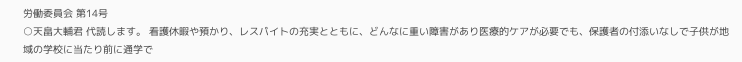労働委員会 第14号
○天畠大輔君 代読します。 看護休暇や預かり、レスパイトの充実とともに、どんなに重い障害があり医療的ケアが必要でも、保護者の付添いなしで子供が地域の学校に当たり前に通学で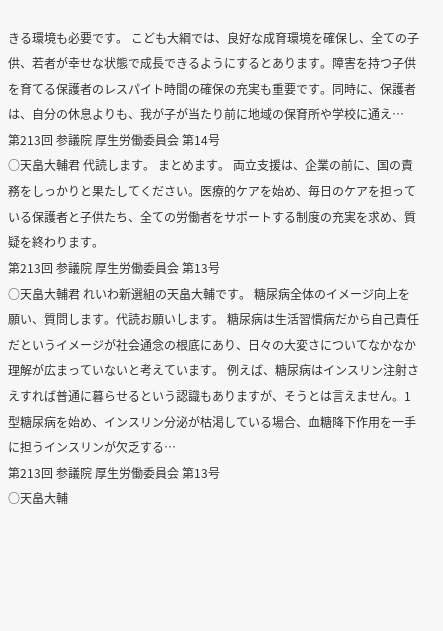きる環境も必要です。 こども大綱では、良好な成育環境を確保し、全ての子供、若者が幸せな状態で成長できるようにするとあります。障害を持つ子供を育てる保護者のレスパイト時間の確保の充実も重要です。同時に、保護者は、自分の休息よりも、我が子が当たり前に地域の保育所や学校に通え…
第213回 参議院 厚生労働委員会 第14号
○天畠大輔君 代読します。 まとめます。 両立支援は、企業の前に、国の責務をしっかりと果たしてください。医療的ケアを始め、毎日のケアを担っている保護者と子供たち、全ての労働者をサポートする制度の充実を求め、質疑を終わります。
第213回 参議院 厚生労働委員会 第13号
○天畠大輔君 れいわ新選組の天畠大輔です。 糖尿病全体のイメージ向上を願い、質問します。代読お願いします。 糖尿病は生活習慣病だから自己責任だというイメージが社会通念の根底にあり、日々の大変さについてなかなか理解が広まっていないと考えています。 例えば、糖尿病はインスリン注射さえすれば普通に暮らせるという認識もありますが、そうとは言えません。1型糖尿病を始め、インスリン分泌が枯渇している場合、血糖降下作用を一手に担うインスリンが欠乏する…
第213回 参議院 厚生労働委員会 第13号
○天畠大輔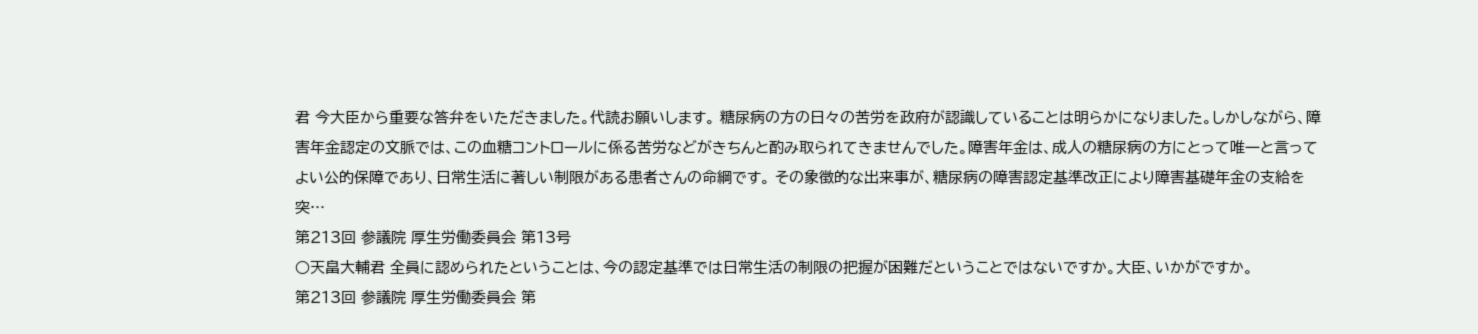君 今大臣から重要な答弁をいただきました。代読お願いします。 糖尿病の方の日々の苦労を政府が認識していることは明らかになりました。しかしながら、障害年金認定の文脈では、この血糖コントロールに係る苦労などがきちんと酌み取られてきませんでした。障害年金は、成人の糖尿病の方にとって唯一と言ってよい公的保障であり、日常生活に著しい制限がある患者さんの命綱です。 その象徴的な出来事が、糖尿病の障害認定基準改正により障害基礎年金の支給を突…
第213回 参議院 厚生労働委員会 第13号
○天畠大輔君 全員に認められたということは、今の認定基準では日常生活の制限の把握が困難だということではないですか。大臣、いかがですか。
第213回 参議院 厚生労働委員会 第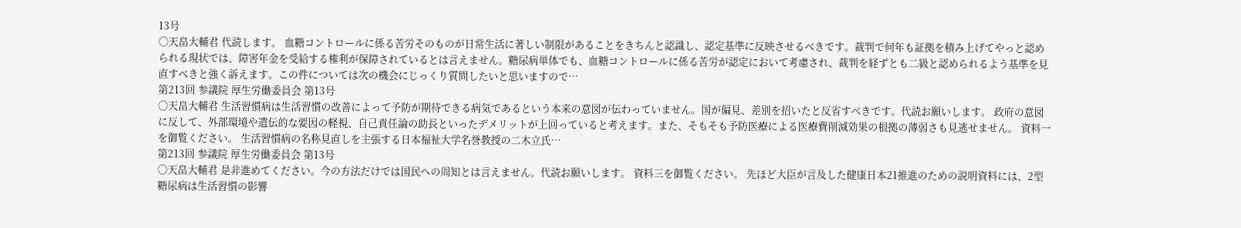13号
○天畠大輔君 代読します。 血糖コントロールに係る苦労そのものが日常生活に著しい制限があることをきちんと認識し、認定基準に反映させるべきです。裁判で何年も証拠を積み上げてやっと認められる現状では、障害年金を受給する権利が保障されているとは言えません。糖尿病単体でも、血糖コントロールに係る苦労が認定において考慮され、裁判を経ずとも二級と認められるよう基準を見直すべきと強く訴えます。この件については次の機会にじっくり質問したいと思いますので…
第213回 参議院 厚生労働委員会 第13号
○天畠大輔君 生活習慣病は生活習慣の改善によって予防が期待できる病気であるという本来の意図が伝わっていません。国が偏見、差別を招いたと反省すべきです。代読お願いします。 政府の意図に反して、外部環境や遺伝的な要因の軽視、自己責任論の助長といったデメリットが上回っていると考えます。また、そもそも予防医療による医療費削減効果の根拠の薄弱さも見逃せません。 資料一を御覧ください。 生活習慣病の名称見直しを主張する日本福祉大学名誉教授の二木立氏…
第213回 参議院 厚生労働委員会 第13号
○天畠大輔君 是非進めてください。今の方法だけでは国民への周知とは言えません。代読お願いします。 資料三を御覧ください。 先ほど大臣が言及した健康日本21推進のための説明資料には、2型糖尿病は生活習慣の影響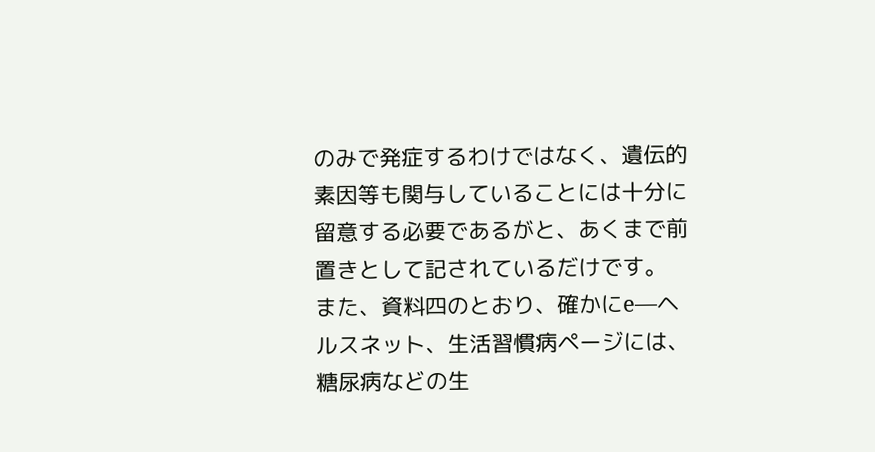のみで発症するわけではなく、遺伝的素因等も関与していることには十分に留意する必要であるがと、あくまで前置きとして記されているだけです。 また、資料四のとおり、確かにe―ヘルスネット、生活習慣病ページには、糖尿病などの生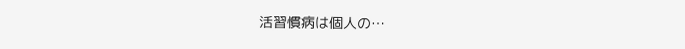活習慣病は個人の…